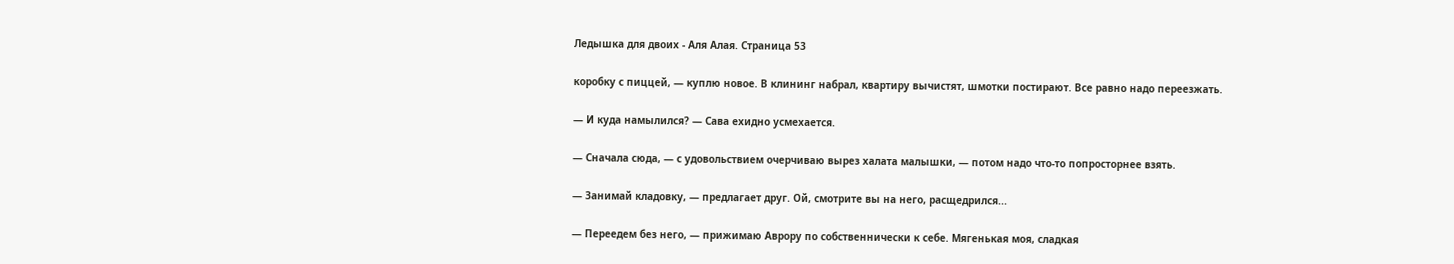Ледышка для двоих - Аля Алая. Страница 53

коробку с пиццей, — куплю новое. В клининг набрал, квартиру вычистят, шмотки постирают. Все равно надо переезжать.

— И куда намылился? — Сава ехидно усмехается.

— Сначала сюда, — с удовольствием очерчиваю вырез халата малышки, — потом надо что-то попросторнее взять.

— Занимай кладовку, — предлагает друг. Ой, смотрите вы на него, расщедрился...

— Переедем без него, — прижимаю Аврору по собственнически к себе. Мягенькая моя, сладкая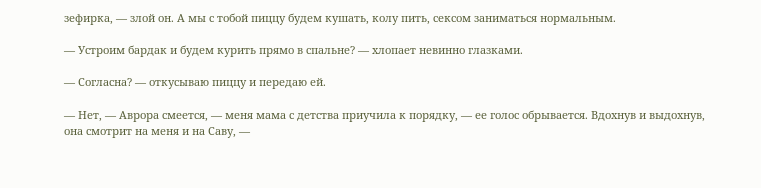зефирка, — злой он. А мы с тобой пиццу будем кушать, колу пить, сексом заниматься нормальным.

— Устроим бардак и будем курить прямо в спальне? — хлопает невинно глазками.

— Согласна? — откусываю пиццу и передаю ей.

— Нет, — Аврора смеется, — меня мама с детства приучила к порядку, — ее голос обрывается. Вдохнув и выдохнув, она смотрит на меня и на Саву, —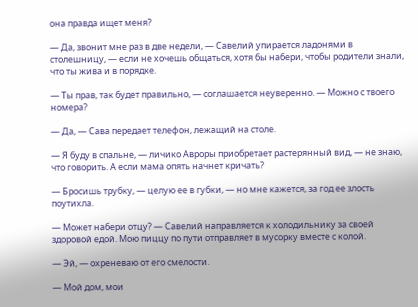она правда ищет меня?

— Да, звонит мне раз в две недели, — Савелий упирается ладонями в столешницу, — если не хочешь общаться, хотя бы набери, чтобы родители знали, что ты жива и в порядке.

— Ты прав, так будет правильно, — соглашается неуверенно. — Можно с твоего номера?

— Да, — Сава передает телефон, лежащий на столе.

— Я буду в спальне, — личико Авроры приобретает растерянный вид, — не знаю, что говорить. А если мама опять начнет кричать?

— Бросишь трубку, — целую ее в губки, — но мне кажется, за год ее злость поутихла.

— Может набери отцу? — Савелий направляется к холодильнику за своей здоровой едой. Мою пиццу по пути отправляет в мусорку вместе с колой.

— Эй, — охреневаю от его смелости.

— Мой дом, мои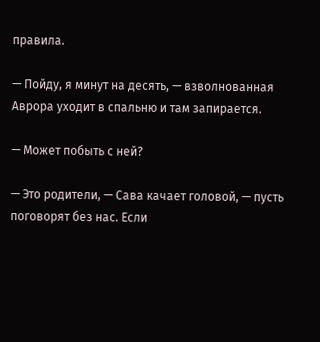правила.

— Пойду, я минут на десять, — взволнованная Аврора уходит в спальню и там запирается.

— Может побыть с ней?

— Это родители, — Сава качает головой, — пусть поговорят без нас. Если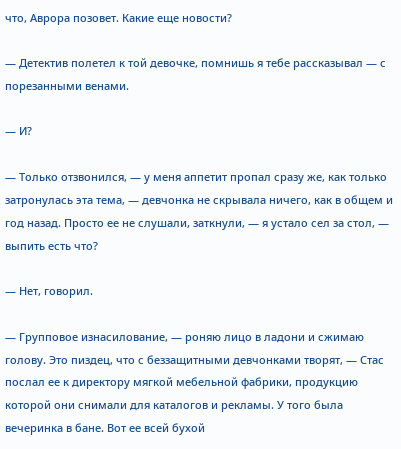что, Аврора позовет. Какие еще новости?

— Детектив полетел к той девочке, помнишь я тебе рассказывал — с порезанными венами.

— И?

— Только отзвонился, — у меня аппетит пропал сразу же, как только затронулась эта тема, — девчонка не скрывала ничего, как в общем и год назад. Просто ее не слушали, заткнули, — я устало сел за стол, — выпить есть что?

— Нет, говорил.

— Групповое изнасилование, — роняю лицо в ладони и сжимаю голову. Это пиздец, что с беззащитными девчонками творят, — Стас послал ее к директору мягкой мебельной фабрики, продукцию которой они снимали для каталогов и рекламы. У того была вечеринка в бане. Вот ее всей бухой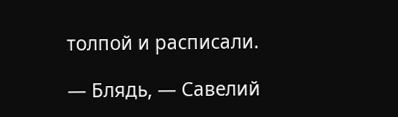толпой и расписали.

— Блядь, — Савелий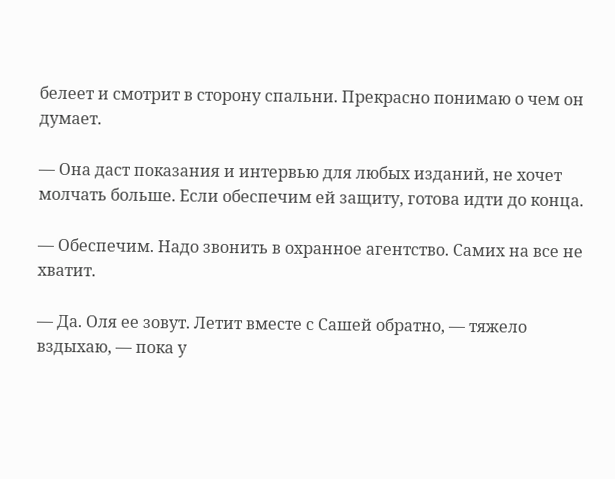белеет и смотрит в сторону спальни. Прекрасно понимаю о чем он думает.

— Она даст показания и интервью для любых изданий, не хочет молчать больше. Если обеспечим ей защиту, готова идти до конца.

— Обеспечим. Надо звонить в охранное агентство. Самих на все не хватит.

— Да. Оля ее зовут. Летит вместе с Сашей обратно, — тяжело вздыхаю, — пока у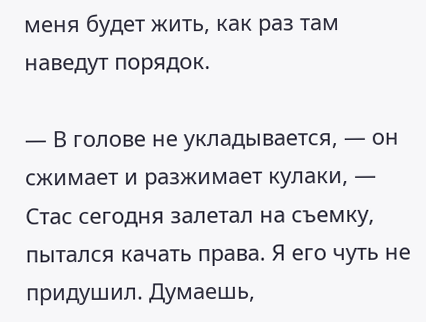меня будет жить, как раз там наведут порядок.

— В голове не укладывается, — он сжимает и разжимает кулаки, — Стас сегодня залетал на съемку, пытался качать права. Я его чуть не придушил. Думаешь,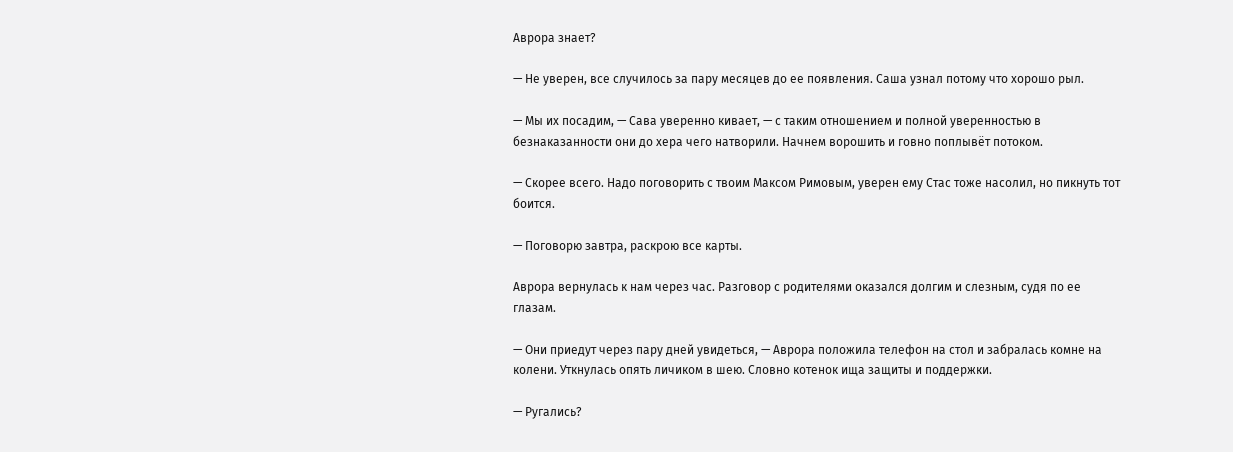Аврора знает?

— Не уверен, все случилось за пару месяцев до ее появления. Саша узнал потому что хорошо рыл.

— Мы их посадим, — Сава уверенно кивает, — с таким отношением и полной уверенностью в безнаказанности они до хера чего натворили. Начнем ворошить и говно поплывёт потоком.

— Скорее всего. Надо поговорить с твоим Максом Римовым, уверен ему Стас тоже насолил, но пикнуть тот боится.

— Поговорю завтра, раскрою все карты.

Аврора вернулась к нам через час. Разговор с родителями оказался долгим и слезным, судя по ее глазам.

— Они приедут через пару дней увидеться, — Аврора положила телефон на стол и забралась комне на колени. Уткнулась опять личиком в шею. Словно котенок ища защиты и поддержки.

— Ругались?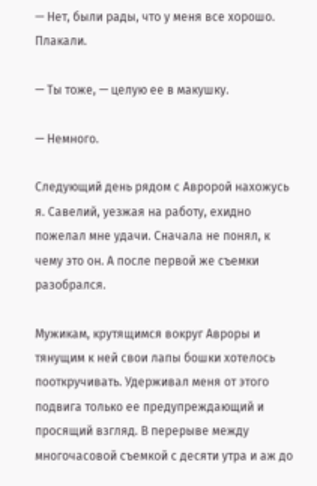— Нет, были рады, что у меня все хорошо. Плакали.

— Ты тоже, — целую ее в макушку.

— Немного.

Следующий день рядом с Авророй нахожусь я. Савелий, уезжая на работу, ехидно пожелал мне удачи. Сначала не понял, к чему это он. А после первой же съемки разобрался.

Мужикам, крутящимся вокруг Авроры и тянущим к ней свои лапы бошки хотелось пооткручивать. Удерживал меня от этого подвига только ее предупреждающий и просящий взгляд. В перерыве между многочасовой съемкой с десяти утра и аж до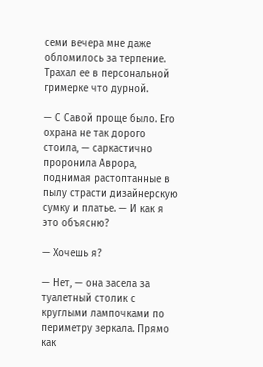семи вечера мне даже обломилось за терпение. Трахал ее в персональной гримерке что дурной.

— С Савой проще было. Его охрана не так дорого стоила, — саркастично проронила Аврора, поднимая растоптанные в пылу страсти дизайнерскую сумку и платье. — И как я это объясню?

— Хочешь я?

— Нет, — она засела за туалетный столик с круглыми лампочками по периметру зеркала. Прямо как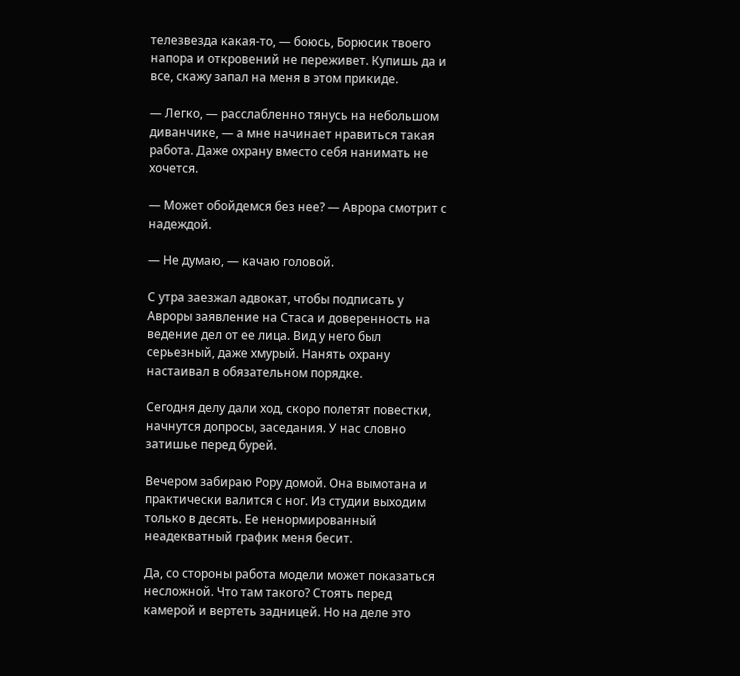телезвезда какая-то, — боюсь, Борюсик твоего напора и откровений не переживет. Купишь да и все, скажу запал на меня в этом прикиде.

— Легко, — расслабленно тянусь на небольшом диванчике, — а мне начинает нравиться такая работа. Даже охрану вместо себя нанимать не хочется.

— Может обойдемся без нее? — Аврора смотрит с надеждой.

— Не думаю, — качаю головой.

С утра заезжал адвокат, чтобы подписать у Авроры заявление на Стаса и доверенность на ведение дел от ее лица. Вид у него был серьезный, даже хмурый. Нанять охрану настаивал в обязательном порядке.

Сегодня делу дали ход, скоро полетят повестки, начнутся допросы, заседания. У нас словно затишье перед бурей.

Вечером забираю Рору домой. Она вымотана и практически валится с ног. Из студии выходим только в десять. Ее ненормированный неадекватный график меня бесит.

Да, со стороны работа модели может показаться несложной. Что там такого? Стоять перед камерой и вертеть задницей. Но на деле это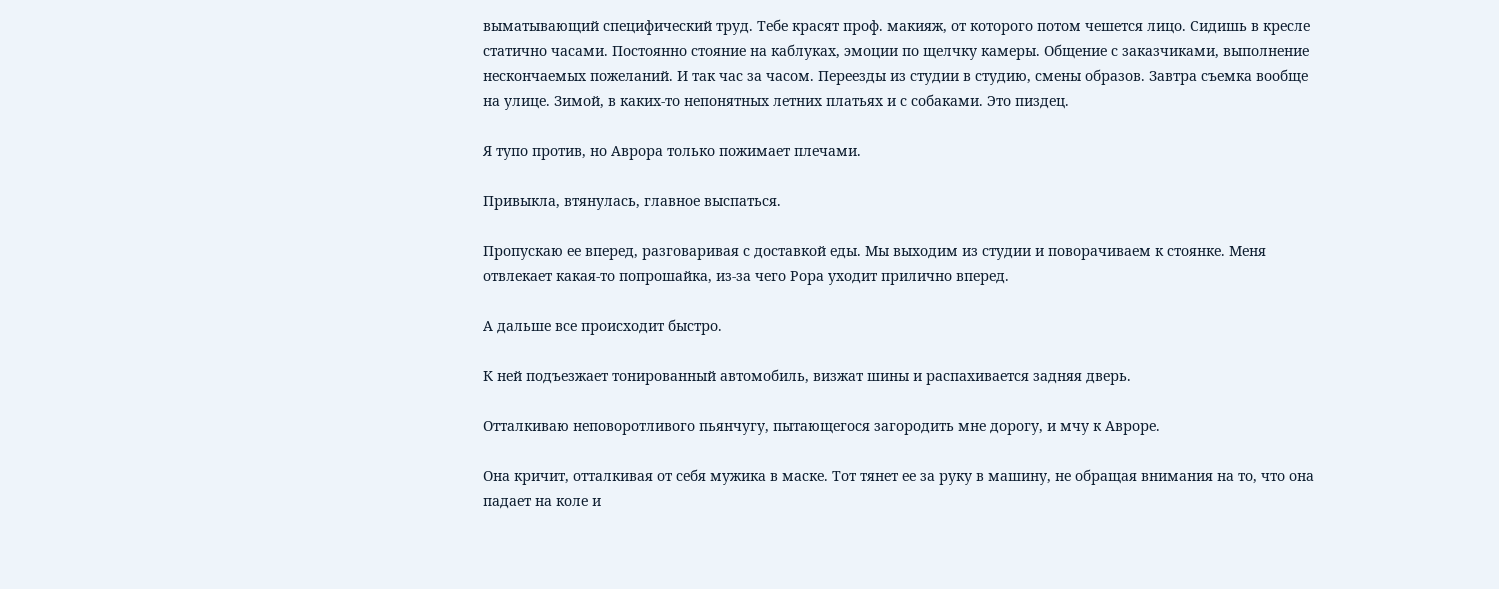выматывающий специфический труд. Тебе красят проф. макияж, от которого потом чешется лицо. Сидишь в кресле статично часами. Постоянно стояние на каблуках, эмоции по щелчку камеры. Общение с заказчиками, выполнение нескончаемых пожеланий. И так час за часом. Переезды из студии в студию, смены образов. Завтра съемка вообще на улице. Зимой, в каких-то непонятных летних платьях и с собаками. Это пиздец.

Я тупо против, но Аврора только пожимает плечами.

Привыкла, втянулась, главное выспаться.

Пропускаю ее вперед, разговаривая с доставкой еды. Мы выходим из студии и поворачиваем к стоянке. Меня отвлекает какая-то попрошайка, из-за чего Рора уходит прилично вперед.

А дальше все происходит быстро.

К ней подъезжает тонированный автомобиль, визжат шины и распахивается задняя дверь.

Отталкиваю неповоротливого пьянчугу, пытающегося загородить мне дорогу, и мчу к Авроре.

Она кричит, отталкивая от себя мужика в маске. Тот тянет ее за руку в машину, не обращая внимания на то, что она падает на коле и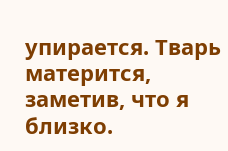упирается. Тварь матерится, заметив, что я близко.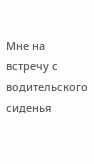Мне на встречу с водительского сиденья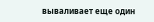вываливает еще один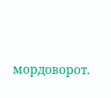мордоворот.